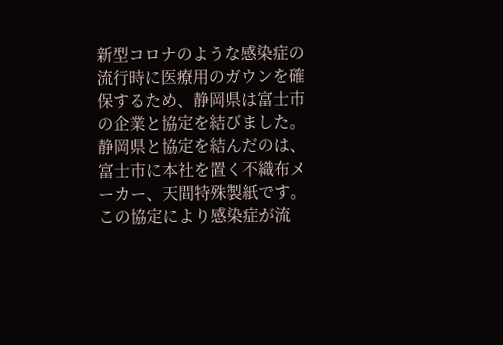新型コロナのような感染症の流行時に医療用のガウンを確保するため、静岡県は富士市の企業と協定を結びました。
静岡県と協定を結んだのは、富士市に本社を置く不織布メーカー、天間特殊製紙です。この協定により感染症が流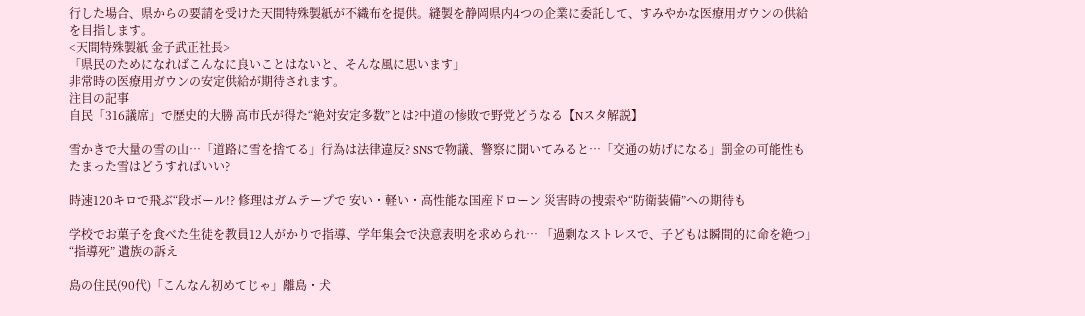行した場合、県からの要請を受けた天間特殊製紙が不織布を提供。縫製を静岡県内4つの企業に委託して、すみやかな医療用ガウンの供給を目指します。
<天間特殊製紙 金子武正社長>
「県民のためになればこんなに良いことはないと、そんな風に思います」
非常時の医療用ガウンの安定供給が期待されます。
注目の記事
自民「316議席」で歴史的大勝 高市氏が得た“絶対安定多数”とは?中道の惨敗で野党どうなる【Nスタ解説】

雪かきで大量の雪の山…「道路に雪を捨てる」行為は法律違反? SNSで物議、警察に聞いてみると…「交通の妨げになる」罰金の可能性も たまった雪はどうすればいい?

時速120キロで飛ぶ“段ボール!? 修理はガムテープで 安い・軽い・高性能な国産ドローン 災害時の捜索や“防衛装備”への期待も

学校でお菓子を食べた生徒を教員12人がかりで指導、学年集会で決意表明を求められ… 「過剰なストレスで、子どもは瞬間的に命を絶つ」 “指導死” 遺族の訴え

島の住民(90代)「こんなん初めてじゃ」離島・犬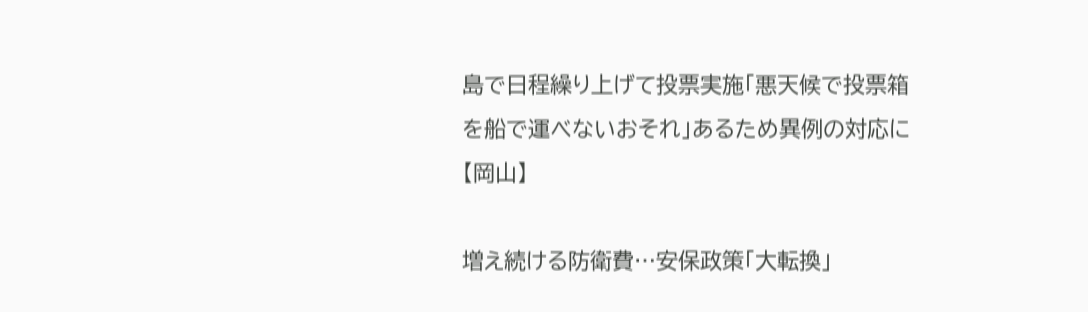島で日程繰り上げて投票実施「悪天候で投票箱を船で運べないおそれ」あるため異例の対応に【岡山】

増え続ける防衛費…安保政策「大転換」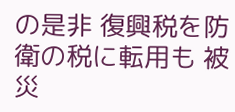の是非 復興税を防衛の税に転用も 被災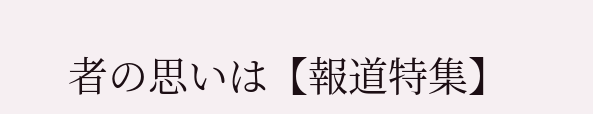者の思いは【報道特集】